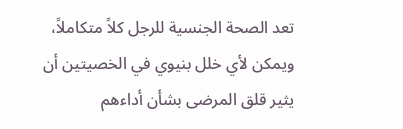تعد الصحة الجنسية للرجل كلاً متكاملاً، ويمكن لأي خلل بنيوي في الخصيتين أن يثير قلق المرضى بشأن أداءهم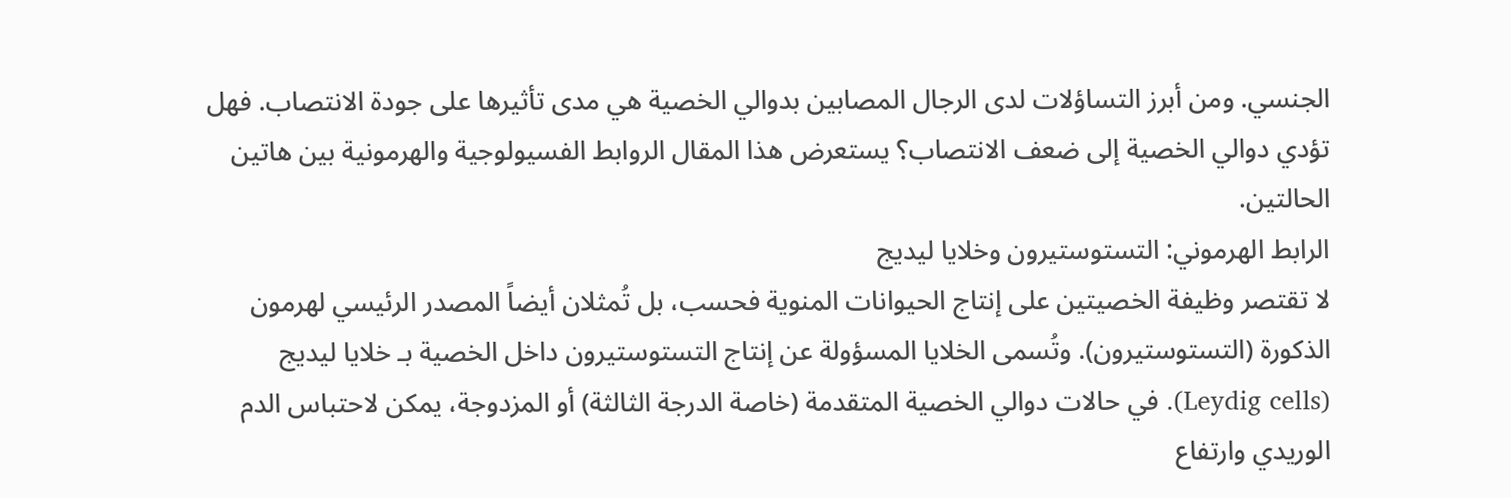الجنسي. ومن أبرز التساؤلات لدى الرجال المصابين بدوالي الخصية هي مدى تأثيرها على جودة الانتصاب. فهل تؤدي دوالي الخصية إلى ضعف الانتصاب؟ يستعرض هذا المقال الروابط الفسيولوجية والهرمونية بين هاتين الحالتين.
الرابط الهرموني: التستوستيرون وخلايا ليديج
لا تقتصر وظيفة الخصيتين على إنتاج الحيوانات المنوية فحسب، بل تُمثلان أيضاً المصدر الرئيسي لهرمون الذكورة (التستوستيرون). وتُسمى الخلايا المسؤولة عن إنتاج التستوستيرون داخل الخصية بـ خلايا ليديج (Leydig cells). في حالات دوالي الخصية المتقدمة (خاصة الدرجة الثالثة) أو المزدوجة، يمكن لاحتباس الدم الوريدي وارتفاع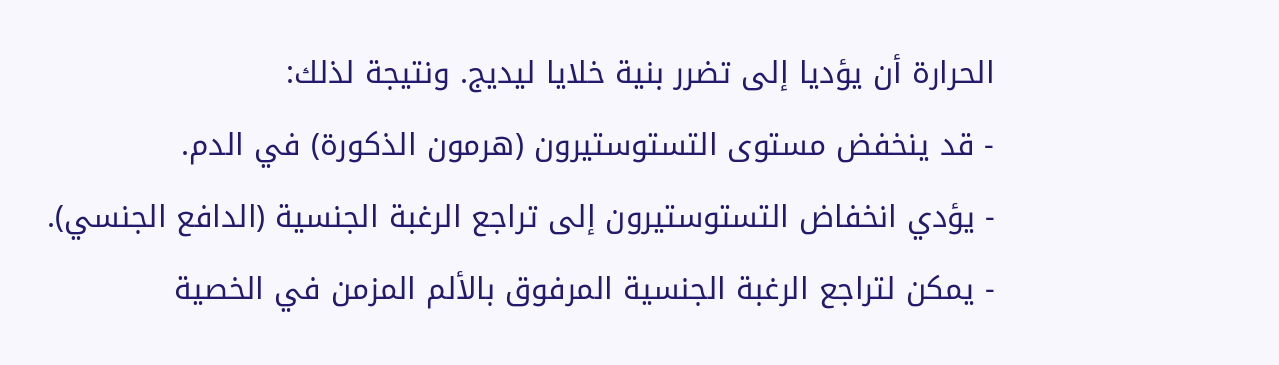الحرارة أن يؤديا إلى تضرر بنية خلايا ليديج. ونتيجة لذلك:
- قد ينخفض مستوى التستوستيرون (هرمون الذكورة) في الدم.
- يؤدي انخفاض التستوستيرون إلى تراجع الرغبة الجنسية (الدافع الجنسي).
- يمكن لتراجع الرغبة الجنسية المرفوق بالألم المزمن في الخصية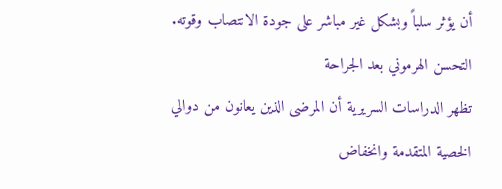أن يؤثر سلباً وبشكل غير مباشر على جودة الانتصاب وقوته.
التحسن الهرموني بعد الجراحة
تظهر الدراسات السريرية أن المرضى الذين يعانون من دوالي الخصية المتقدمة وانخفاض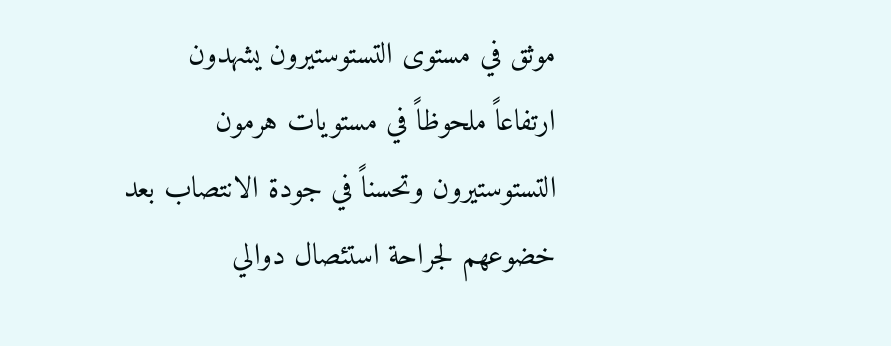موثق في مستوى التستوستيرون يشهدون ارتفاعاً ملحوظاً في مستويات هرمون التستوستيرون وتحسناً في جودة الانتصاب بعد خضوعهم لجراحة استئصال دوالي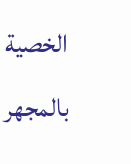الخصية بالمجهر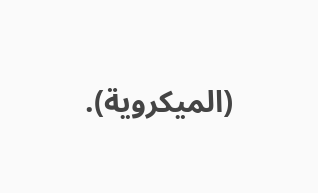(الميكروية).